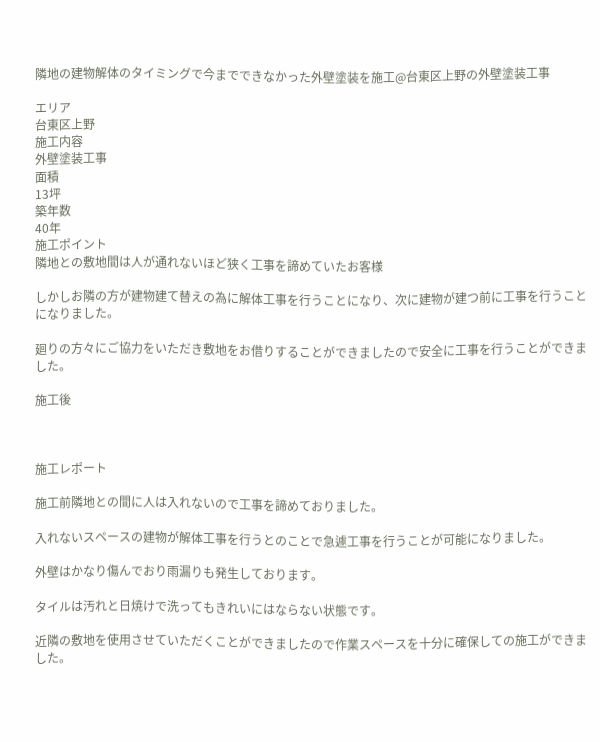隣地の建物解体のタイミングで今までできなかった外壁塗装を施工@台東区上野の外壁塗装工事

エリア
台東区上野
施工内容
外壁塗装工事
面積
13坪
築年数
40年
施工ポイント
隣地との敷地間は人が通れないほど狭く工事を諦めていたお客様

しかしお隣の方が建物建て替えの為に解体工事を行うことになり、次に建物が建つ前に工事を行うことになりました。

廻りの方々にご協力をいただき敷地をお借りすることができましたので安全に工事を行うことができました。

施工後



施工レポート

施工前隣地との間に人は入れないので工事を諦めておりました。

入れないスペースの建物が解体工事を行うとのことで急遽工事を行うことが可能になりました。

外壁はかなり傷んでおり雨漏りも発生しております。

タイルは汚れと日焼けで洗ってもきれいにはならない状態です。

近隣の敷地を使用させていただくことができましたので作業スペースを十分に確保しての施工ができました。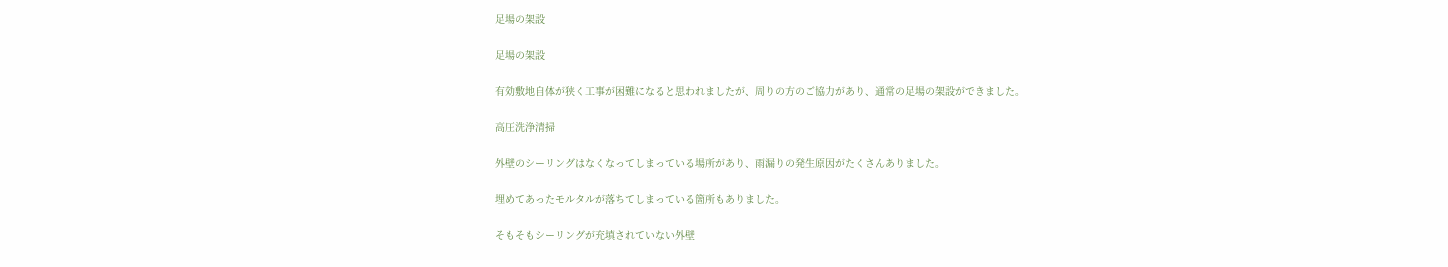足場の架設

足場の架設

有効敷地自体が狭く工事が困難になると思われましたが、周りの方のご協力があり、通常の足場の架設ができました。

高圧洗浄清掃

外壁のシーリングはなくなってしまっている場所があり、雨漏りの発生原因がたくさんありました。

埋めてあったモルタルが落ちてしまっている箇所もありました。

そもそもシーリングが充填されていない外壁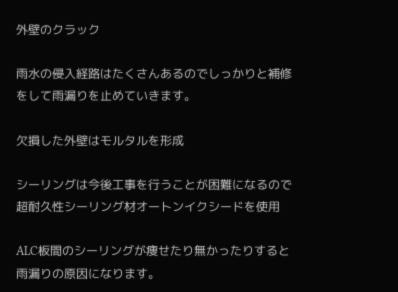外壁のクラック

雨水の侵入経路はたくさんあるのでしっかりと補修をして雨漏りを止めていきます。

欠損した外壁はモルタルを形成

シーリングは今後工事を行うことが困難になるので超耐久性シーリング材オートンイクシードを使用

ALC板間のシーリングが痩せたり無かったりすると雨漏りの原因になります。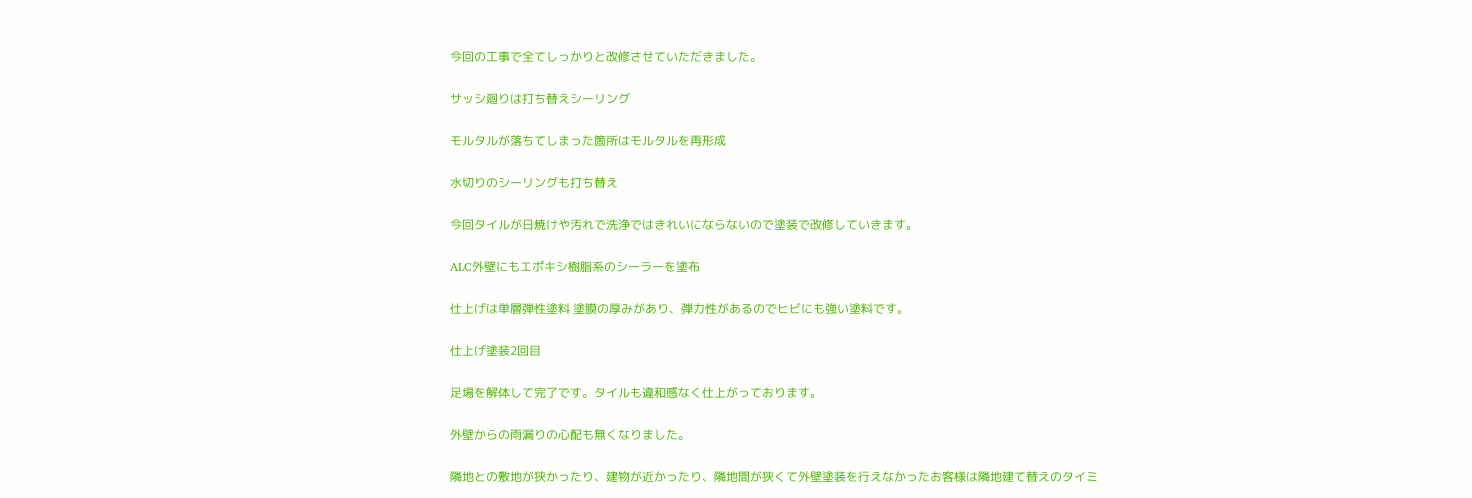今回の工事で全てしっかりと改修させていただきました。

サッシ廻りは打ち替えシーリング

モルタルが落ちてしまった箇所はモルタルを再形成

水切りのシーリングも打ち替え

今回タイルが日焼けや汚れで洗浄ではきれいにならないので塗装で改修していきます。

ALC外壁にもエポキシ樹脂系のシーラーを塗布

仕上げは単層弾性塗料 塗膜の厚みがあり、弾力性があるのでヒビにも強い塗料です。

仕上げ塗装2回目

足場を解体して完了です。タイルも違和感なく仕上がっております。

外壁からの雨漏りの心配も無くなりました。

隣地との敷地が狭かったり、建物が近かったり、隣地間が狭くて外壁塗装を行えなかったお客様は隣地建て替えのタイミ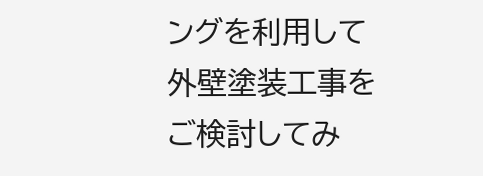ングを利用して外壁塗装工事をご検討してみ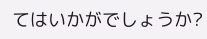てはいかがでしょうか?